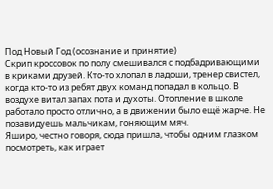Под Новый Год (осознание и принятие)
Скрип кроссовок по полу смешивался с подбадривающими в криками друзей. Кто-то хлопал в ладоши, тренер свистел, когда кто-то из ребят двух команд попадал в кольцо. В воздухе витал запах пота и духоты. Отопление в школе работало просто отлично, а в движении было ещё жарче. Не позавидуешь мальчикам, гоняющим мяч.
Яширо, честно говоря, сюда пришла, чтобы одним глазком посмотреть, как играет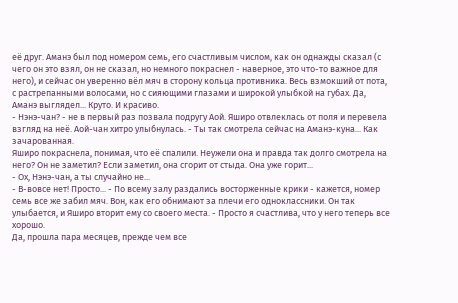её друг. Аманэ был под номером семь, его счастливым числом, как он однажды сказал (с чего он это взял, он не сказал, но немного покраснел - наверное, это что-то важное для него), и сейчас он уверенно вёл мяч в сторону кольца противника. Весь взмокший от пота, с растрепанными волосами, но с сияющими глазами и широкой улыбкой на губах. Да, Аманэ выглядел... Круто. И красиво.
- Нэнэ-чан? - не в первый раз позвала подругу Аой. Яширо отвлеклась от поля и перевела взгляд на неё. Аой-чан хитро улыбнулась. - Ты так смотрела сейчас на Аманэ-куна... Как зачарованная.
Яширо покраснела, понимая, что её спалили. Неужели она и правда так долго смотрела на него? Он не заметил? Если заметил, она сгорит от стыда. Она уже горит...
- Ох, Нэнэ-чан, а ты случайно не...
- В-вовсе нет! Просто... - По всему залу раздались восторженные крики - кажется, номер семь все же забил мяч. Вон, как его обнимают за плечи его одноклассники. Он так улыбается, и Яширо вторит ему со своего места. - Просто я счастлива, что у него теперь все хорошо.
Да, прошла пара месяцев, прежде чем все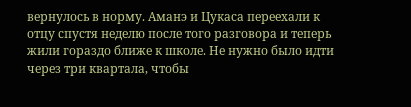вернулось в норму. Аманэ и Цукаса переехали к отцу спустя неделю после того разговора и теперь жили гораздо ближе к школе. Не нужно было идти через три квартала, чтобы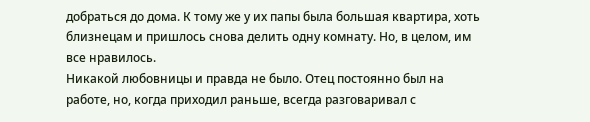добраться до дома. К тому же у их папы была большая квартира, хоть близнецам и пришлось снова делить одну комнату. Но, в целом, им все нравилось.
Никакой любовницы и правда не было. Отец постоянно был на работе, но, когда приходил раньше, всегда разговаривал с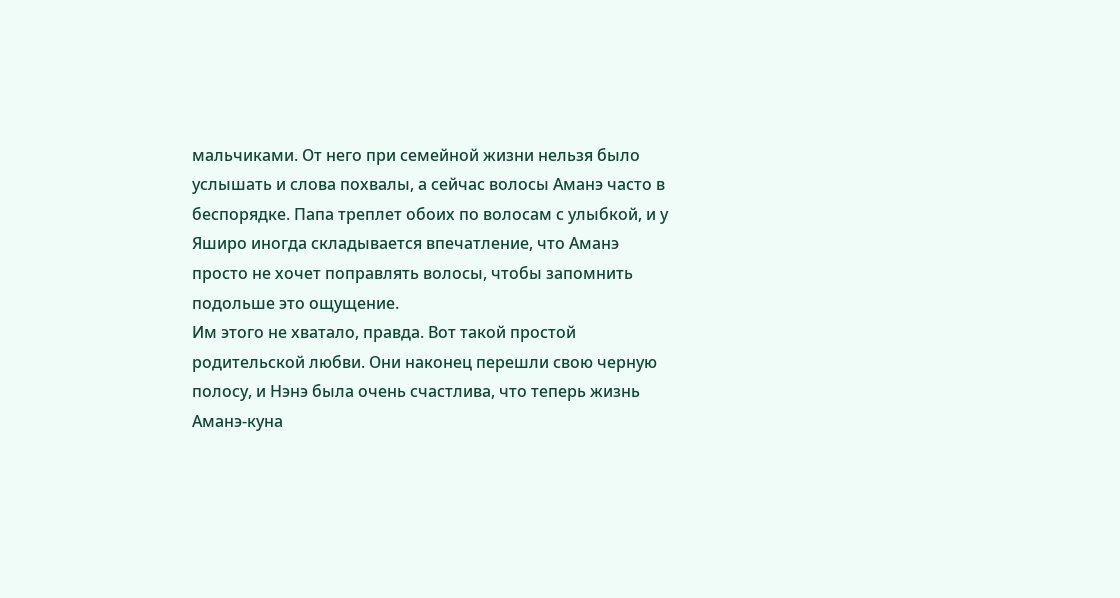мальчиками. От него при семейной жизни нельзя было услышать и слова похвалы, а сейчас волосы Аманэ часто в беспорядке. Папа треплет обоих по волосам с улыбкой, и у Яширо иногда складывается впечатление, что Аманэ просто не хочет поправлять волосы, чтобы запомнить подольше это ощущение.
Им этого не хватало, правда. Вот такой простой родительской любви. Они наконец перешли свою черную полосу, и Нэнэ была очень счастлива, что теперь жизнь Аманэ-куна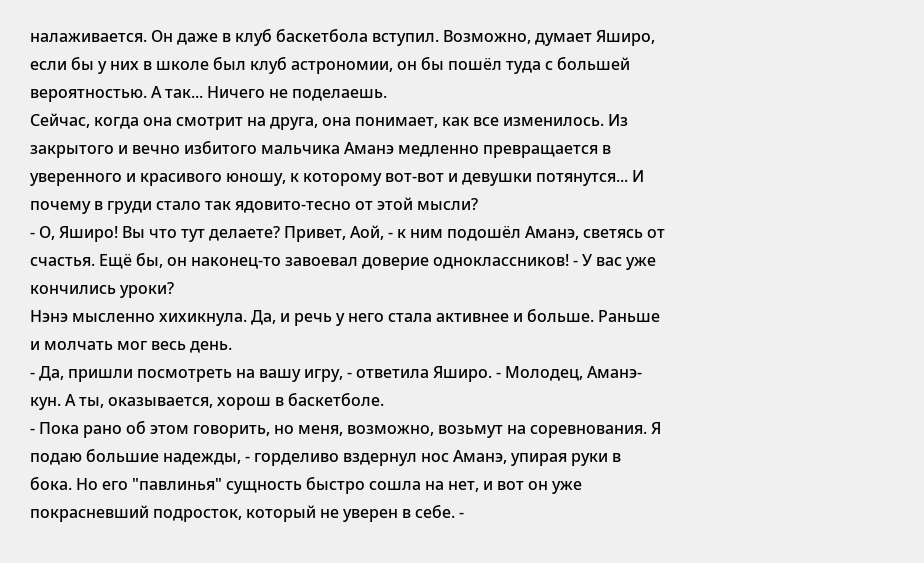налаживается. Он даже в клуб баскетбола вступил. Возможно, думает Яширо, если бы у них в школе был клуб астрономии, он бы пошёл туда с большей вероятностью. А так... Ничего не поделаешь.
Сейчас, когда она смотрит на друга, она понимает, как все изменилось. Из закрытого и вечно избитого мальчика Аманэ медленно превращается в уверенного и красивого юношу, к которому вот-вот и девушки потянутся... И почему в груди стало так ядовито-тесно от этой мысли?
- О, Яширо! Вы что тут делаете? Привет, Аой, - к ним подошёл Аманэ, светясь от счастья. Ещё бы, он наконец-то завоевал доверие одноклассников! - У вас уже кончились уроки?
Нэнэ мысленно хихикнула. Да, и речь у него стала активнее и больше. Раньше и молчать мог весь день.
- Да, пришли посмотреть на вашу игру, - ответила Яширо. - Молодец, Аманэ-кун. А ты, оказывается, хорош в баскетболе.
- Пока рано об этом говорить, но меня, возможно, возьмут на соревнования. Я подаю большие надежды, - горделиво вздернул нос Аманэ, упирая руки в бока. Но его "павлинья" сущность быстро сошла на нет, и вот он уже покрасневший подросток, который не уверен в себе. -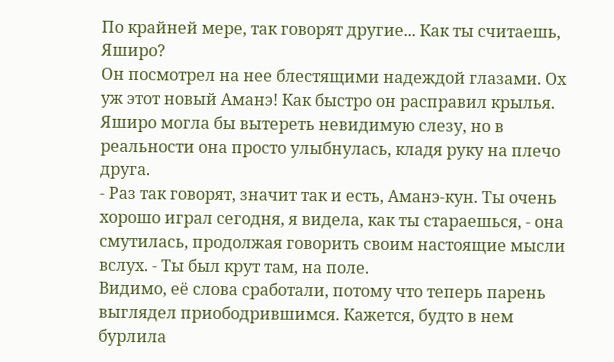По крайней мере, так говорят другие... Как ты считаешь, Яширо?
Он посмотрел на нее блестящими надеждой глазами. Ох уж этот новый Аманэ! Как быстро он расправил крылья. Яширо могла бы вытереть невидимую слезу, но в реальности она просто улыбнулась, кладя руку на плечо друга.
- Раз так говорят, значит так и есть, Аманэ-кун. Ты очень хорошо играл сегодня, я видела, как ты стараешься, - она смутилась, продолжая говорить своим настоящие мысли вслух. - Ты был крут там, на поле.
Видимо, её слова сработали, потому что теперь парень выглядел приободрившимся. Кажется, будто в нем бурлила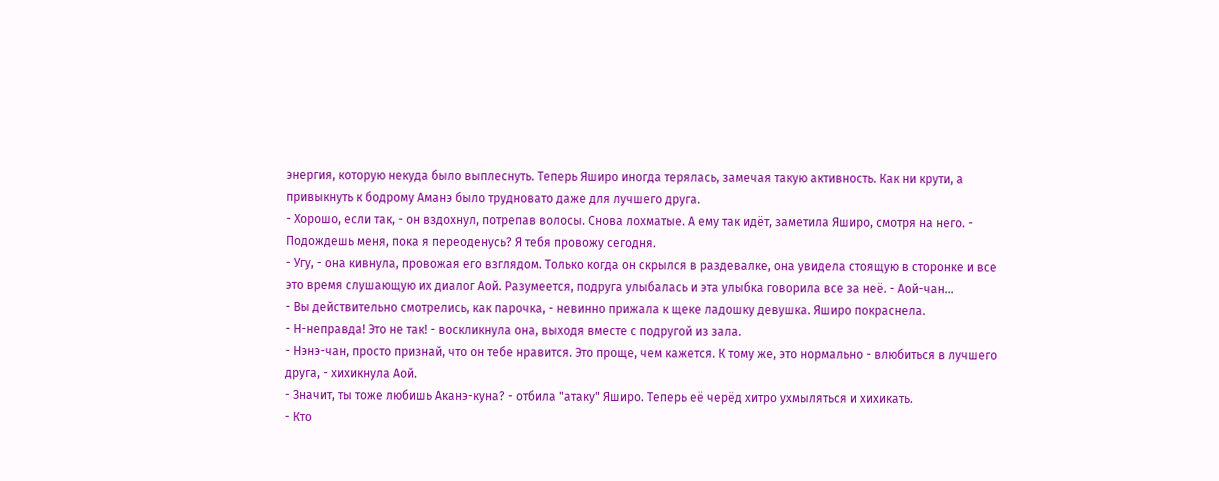энергия, которую некуда было выплеснуть. Теперь Яширо иногда терялась, замечая такую активность. Как ни крути, а привыкнуть к бодрому Аманэ было трудновато даже для лучшего друга.
- Хорошо, если так, - он вздохнул, потрепав волосы. Снова лохматые. А ему так идёт, заметила Яширо, смотря на него. - Подождешь меня, пока я переоденусь? Я тебя провожу сегодня.
- Угу, - она кивнула, провожая его взглядом. Только когда он скрылся в раздевалке, она увидела стоящую в сторонке и все это время слушающую их диалог Аой. Разумеется, подруга улыбалась и эта улыбка говорила все за неё. - Аой-чан...
- Вы действительно смотрелись, как парочка, - невинно прижала к щеке ладошку девушка. Яширо покраснела.
- Н-неправда! Это не так! - воскликнула она, выходя вместе с подругой из зала.
- Нэнэ-чан, просто признай, что он тебе нравится. Это проще, чем кажется. К тому же, это нормально - влюбиться в лучшего друга, - хихикнула Аой.
- Значит, ты тоже любишь Аканэ-куна? - отбила "атаку" Яширо. Теперь её черёд хитро ухмыляться и хихикать.
- Кто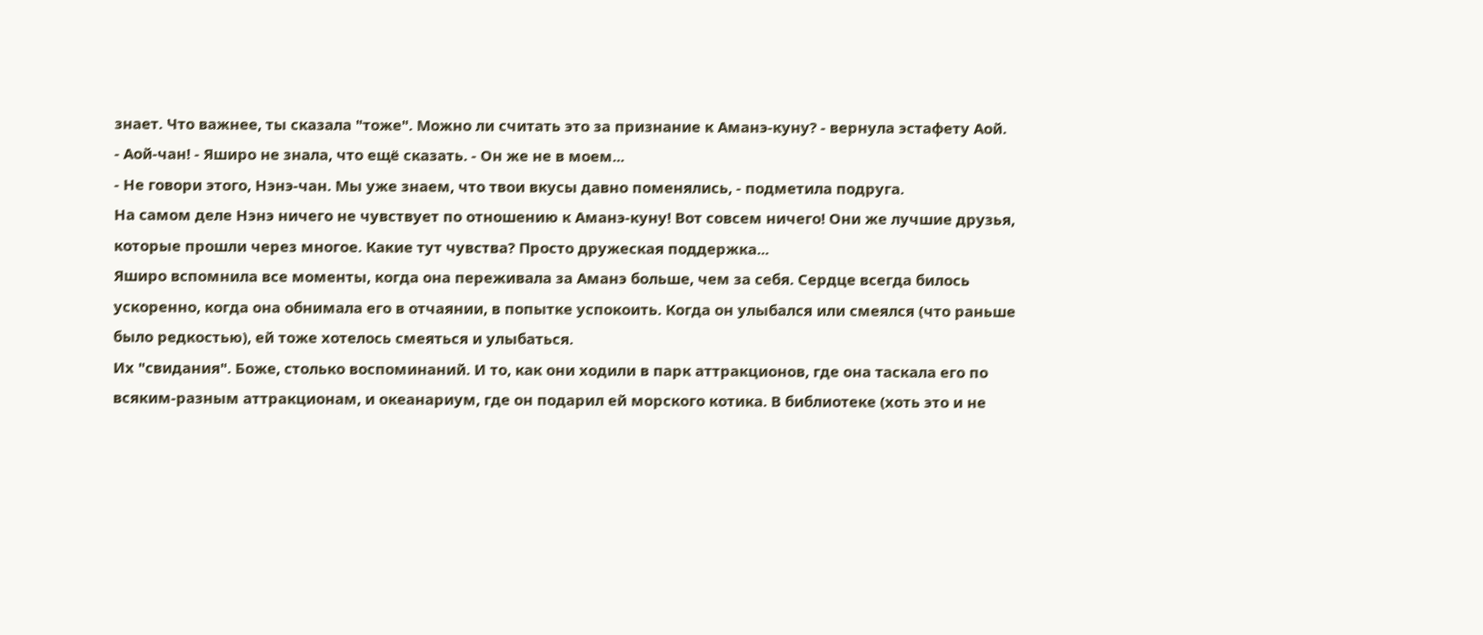знает. Что важнее, ты сказала "тоже". Можно ли считать это за признание к Аманэ-куну? - вернула эстафету Аой.
- Аой-чан! - Яширо не знала, что ещё сказать. - Он же не в моем...
- Не говори этого, Нэнэ-чан. Мы уже знаем, что твои вкусы давно поменялись, - подметила подруга.
На самом деле Нэнэ ничего не чувствует по отношению к Аманэ-куну! Вот совсем ничего! Они же лучшие друзья, которые прошли через многое. Какие тут чувства? Просто дружеская поддержка...
Яширо вспомнила все моменты, когда она переживала за Аманэ больше, чем за себя. Сердце всегда билось ускоренно, когда она обнимала его в отчаянии, в попытке успокоить. Когда он улыбался или смеялся (что раньше было редкостью), ей тоже хотелось смеяться и улыбаться.
Их "свидания". Боже, столько воспоминаний. И то, как они ходили в парк аттракционов, где она таскала его по всяким-разным аттракционам, и океанариум, где он подарил ей морского котика. В библиотеке (хоть это и не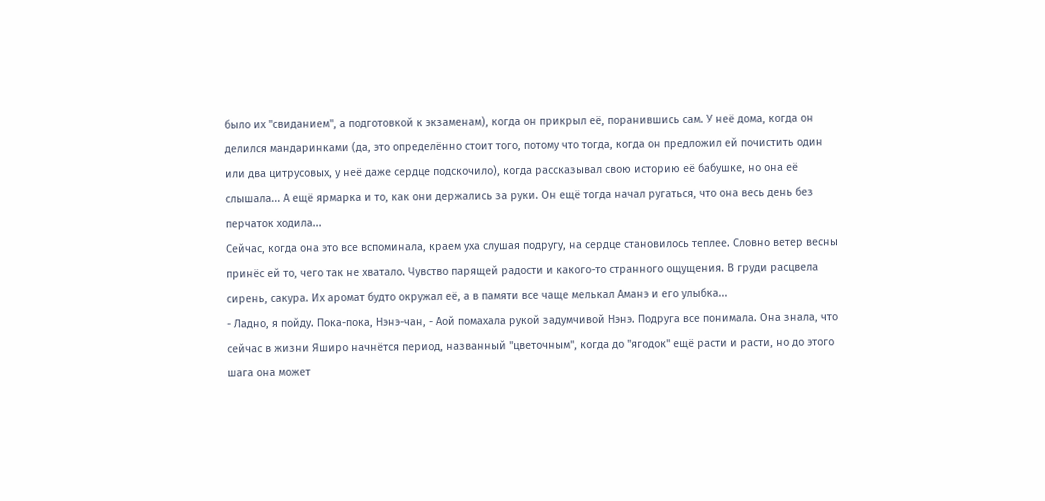было их "свиданием", а подготовкой к экзаменам), когда он прикрыл её, поранившись сам. У неё дома, когда он делился мандаринками (да, это определённо стоит того, потому что тогда, когда он предложил ей почистить один или два цитрусовых, у неё даже сердце подскочило), когда рассказывал свою историю её бабушке, но она её слышала... А ещё ярмарка и то, как они держались за руки. Он ещё тогда начал ругаться, что она весь день без перчаток ходила...
Сейчас, когда она это все вспоминала, краем уха слушая подругу, на сердце становилось теплее. Словно ветер весны принёс ей то, чего так не хватало. Чувство парящей радости и какого-то странного ощущения. В груди расцвела сирень, сакура. Их аромат будто окружал её, а в памяти все чаще мелькал Аманэ и его улыбка...
- Ладно, я пойду. Пока-пока, Нэнэ-чан, - Аой помахала рукой задумчивой Нэнэ. Подруга все понимала. Она знала, что сейчас в жизни Яширо начнётся период, названный "цветочным", когда до "ягодок" ещё расти и расти, но до этого шага она может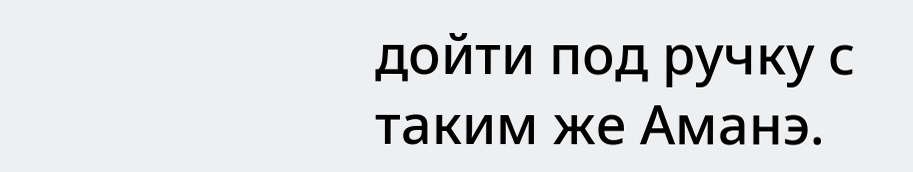дойти под ручку с таким же Аманэ.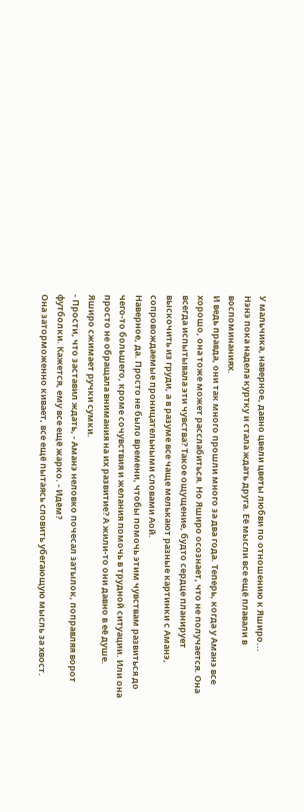У мальчика, наверное, давно цвели цветы любви по отношению к Яширо...
Нэнэ пока надела куртку и стала ждать друга. Её мысли все ещё плавали в воспоминаниях.
И ведь правда, они так много прошли много за два года. Теперь, когда у Аманэ все хорошо, она тоже может расслабиться. Но Яширо осознает, что не получается. Она всегда испытывала эти чувства? Такое ощущение, будто сердце планирует выскочить из груди, а в разуме все чаще мелькают разные картинки с Аманэ, сопровождаемые проницательными словами Аой.
Наверное, да. Просто не было времени, чтобы помочь этим чувствам развиться до чего-то большего, кроме сочувствия и желания помочь в трудной ситуации. Или она просто не обращала внимания на их развитие? А жили-то они давно в её душе. Яширо сжимает ручки сумки.
- Прости, что заставил ждать, - Аманэ неловко почесал затылок, поправляя ворот футболки. Кажется, ему все ещё жарко. - Идём?
Она заторможенно кивает, все ещё пытаясь словить убегающую мысль за хвост.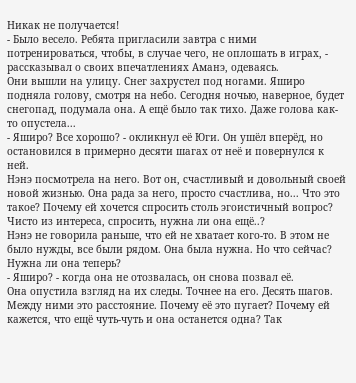Никак не получается!
- Было весело. Ребята пригласили завтра с ними потренироваться, чтобы, в случае чего, не оплошать в играх, - рассказывал о своих впечатлениях Аманэ, одеваясь.
Они вышли на улицу. Снег захрустел под ногами. Яширо подняла голову, смотря на небо. Сегодня ночью, наверное, будет снегопад, подумала она. А ещё было так тихо. Даже голова как-то опустела...
- Яширо? Все хорошо? - окликнул её Юги. Он ушёл вперёд, но остановился в примерно десяти шагах от неё и повернулся к ней.
Нэнэ посмотрела на него. Вот он, счастливый и довольный своей новой жизнью. Она рада за него, просто счастлива, но... Что это такое? Почему ей хочется спросить столь эгоистичный вопрос? Чисто из интереса, спросить, нужна ли она ещё..?
Нэнэ не говорила раньше, что ей не хватает кого-то. В этом не было нужды, все были рядом. Она была нужна. Но что сейчас? Нужна ли она теперь?
- Яширо? - когда она не отозвалась, он снова позвал её.
Она опустила взгляд на их следы. Точнее на его. Десять шагов. Между ними это расстояние. Почему её это пугает? Почему ей кажется, что ещё чуть-чуть и она останется одна? Так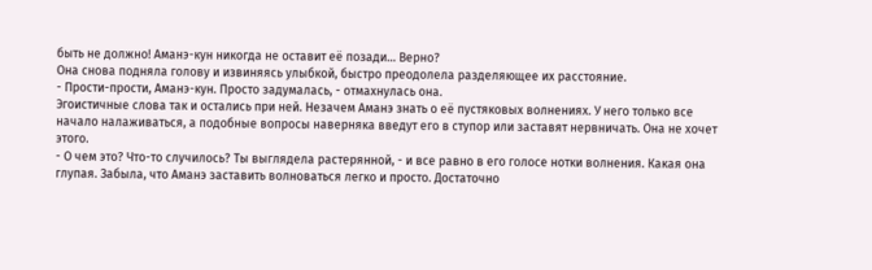быть не должно! Аманэ-кун никогда не оставит её позади... Верно?
Она снова подняла голову и извиняясь улыбкой, быстро преодолела разделяющее их расстояние.
- Прости-прости, Аманэ-кун. Просто задумалась, - отмахнулась она.
Эгоистичные слова так и остались при ней. Незачем Аманэ знать о её пустяковых волнениях. У него только все начало налаживаться, а подобные вопросы наверняка введут его в ступор или заставят нервничать. Она не хочет этого.
- О чем это? Что-то случилось? Ты выглядела растерянной, - и все равно в его голосе нотки волнения. Какая она глупая. Забыла, что Аманэ заставить волноваться легко и просто. Достаточно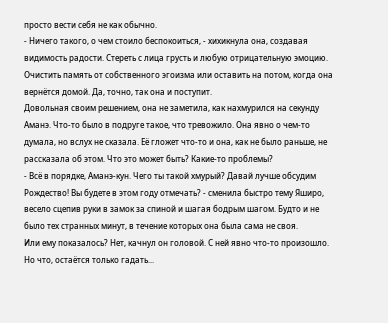просто вести себя не как обычно.
- Ничего такого, о чем стоило беспокоиться, - хихикнула она, создавая видимость радости. Стереть с лица грусть и любую отрицательную эмоцию. Очистить память от собственного эгоизма или оставить на потом, когда она вернётся домой. Да, точно, так она и поступит.
Довольная своим решением, она не заметила, как нахмурился на секунду Аманэ. Что-то было в подруге такое, что тревожило. Она явно о чем-то думала, но вслух не сказала. Её гложет что-то и она, как не было раньше, не рассказала об этом. Что это может быть? Какие-то проблемы?
- Всё в порядке, Аманэ-кун. Чего ты такой хмурый? Давай лучше обсудим Рождество! Вы будете в этом году отмечать? - сменила быстро тему Яширо, весело сцепив руки в замок за спиной и шагая бодрым шагом. Будто и не было тех странных минут, в течение которых она была сама не своя.
Или ему показалось? Нет, качнул он головой. С ней явно что-то произошло. Но что, остаётся только гадать...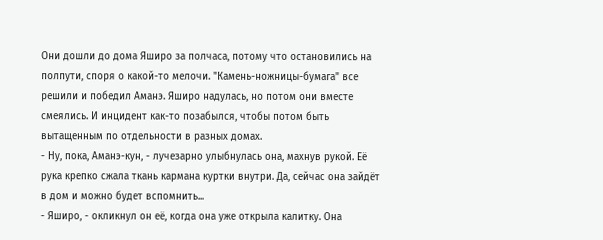Они дошли до дома Яширо за полчаса, потому что остановились на полпути, споря о какой-то мелочи. "Камень-ножницы-бумага" все решили и победил Аманэ. Яширо надулась, но потом они вместе смеялись. И инцидент как-то позабылся, чтобы потом быть вытащенным по отдельности в разных домах.
- Ну, пока, Аманэ-кун, - лучезарно улыбнулась она, махнув рукой. Её рука крепко сжала ткань кармана куртки внутри. Да, сейчас она зайдёт в дом и можно будет вспомнить...
- Яширо, - окликнул он её, когда она уже открыла калитку. Она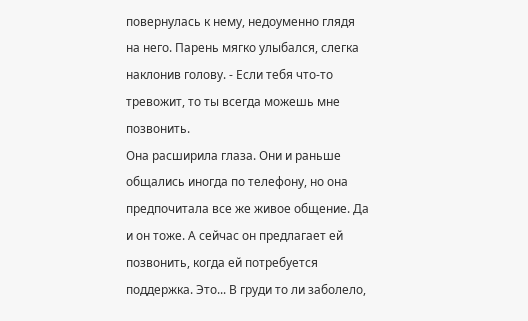повернулась к нему, недоуменно глядя на него. Парень мягко улыбался, слегка наклонив голову. - Если тебя что-то тревожит, то ты всегда можешь мне позвонить.
Она расширила глаза. Они и раньше общались иногда по телефону, но она предпочитала все же живое общение. Да и он тоже. А сейчас он предлагает ей позвонить, когда ей потребуется поддержка. Это... В груди то ли заболело,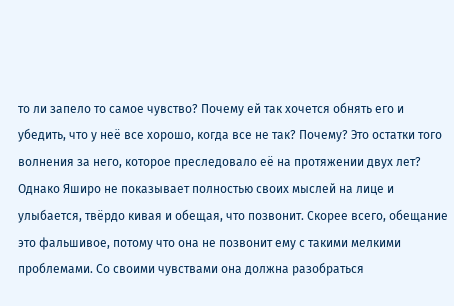то ли запело то самое чувство? Почему ей так хочется обнять его и убедить, что у неё все хорошо, когда все не так? Почему? Это остатки того волнения за него, которое преследовало её на протяжении двух лет?
Однако Яширо не показывает полностью своих мыслей на лице и улыбается, твёрдо кивая и обещая, что позвонит. Скорее всего, обещание это фальшивое, потому что она не позвонит ему с такими мелкими проблемами. Со своими чувствами она должна разобраться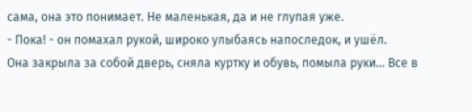сама, она это понимает. Не маленькая, да и не глупая уже.
- Пока! - он помахал рукой, широко улыбаясь напоследок, и ушёл.
Она закрыла за собой дверь, сняла куртку и обувь, помыла руки... Все в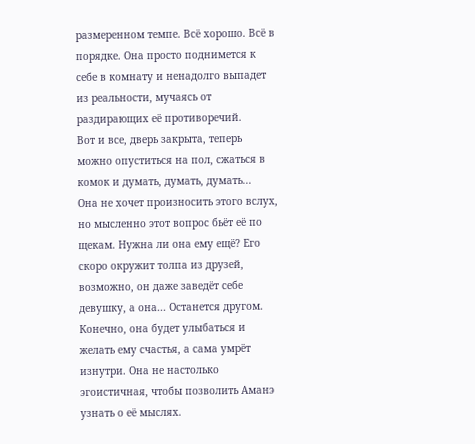размеренном темпе. Всё хорошо. Всё в порядке. Она просто поднимется к себе в комнату и ненадолго выпадет из реальности, мучаясь от раздирающих её противоречий.
Вот и все, дверь закрыта, теперь можно опуститься на пол, сжаться в комок и думать, думать, думать...
Она не хочет произносить этого вслух, но мысленно этот вопрос бьёт её по щекам. Нужна ли она ему ещё? Его скоро окружит толпа из друзей, возможно, он даже заведёт себе девушку, а она... Останется другом. Конечно, она будет улыбаться и желать ему счастья, а сама умрёт изнутри. Она не настолько эгоистичная, чтобы позволить Аманэ узнать о её мыслях.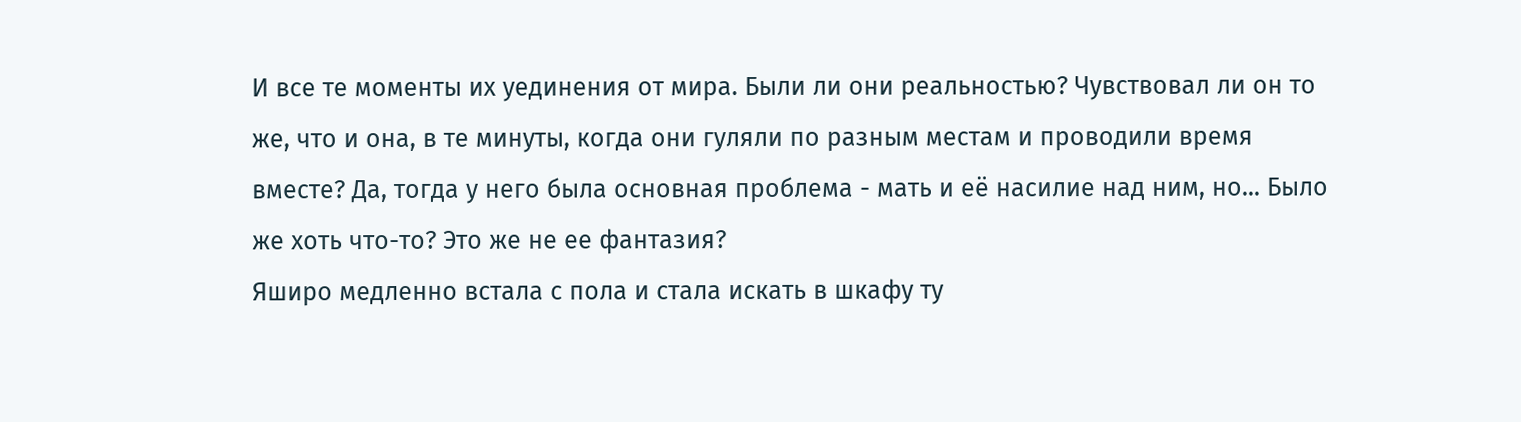И все те моменты их уединения от мира. Были ли они реальностью? Чувствовал ли он то же, что и она, в те минуты, когда они гуляли по разным местам и проводили время вместе? Да, тогда у него была основная проблема - мать и её насилие над ним, но... Было же хоть что-то? Это же не ее фантазия?
Яширо медленно встала с пола и стала искать в шкафу ту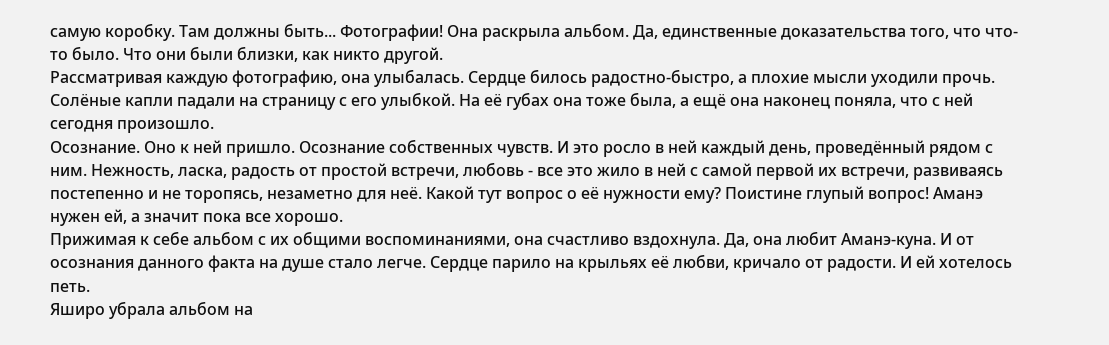самую коробку. Там должны быть... Фотографии! Она раскрыла альбом. Да, единственные доказательства того, что что-то было. Что они были близки, как никто другой.
Рассматривая каждую фотографию, она улыбалась. Сердце билось радостно-быстро, а плохие мысли уходили прочь. Солёные капли падали на страницу с его улыбкой. На её губах она тоже была, а ещё она наконец поняла, что с ней сегодня произошло.
Осознание. Оно к ней пришло. Осознание собственных чувств. И это росло в ней каждый день, проведённый рядом с ним. Нежность, ласка, радость от простой встречи, любовь - все это жило в ней с самой первой их встречи, развиваясь постепенно и не торопясь, незаметно для неё. Какой тут вопрос о её нужности ему? Поистине глупый вопрос! Аманэ нужен ей, а значит пока все хорошо.
Прижимая к себе альбом с их общими воспоминаниями, она счастливо вздохнула. Да, она любит Аманэ-куна. И от осознания данного факта на душе стало легче. Сердце парило на крыльях её любви, кричало от радости. И ей хотелось петь.
Яширо убрала альбом на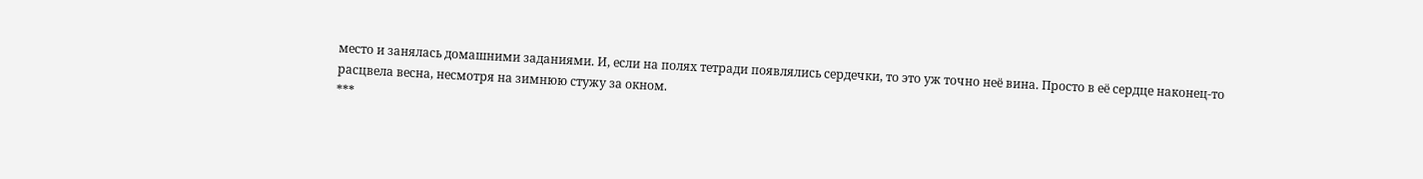место и занялась домашними заданиями. И, если на полях тетради появлялись сердечки, то это уж точно неё вина. Просто в её сердце наконец-то расцвела весна, несмотря на зимнюю стужу за окном.
***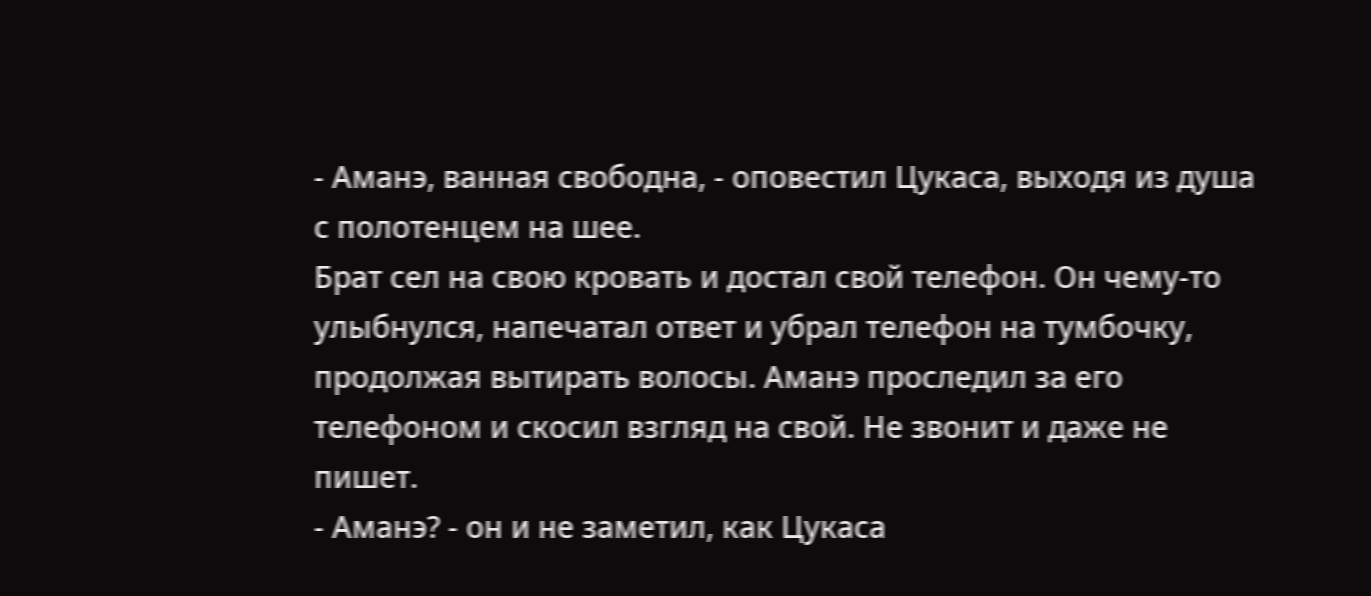- Аманэ, ванная свободна, - оповестил Цукаса, выходя из душа с полотенцем на шее.
Брат сел на свою кровать и достал свой телефон. Он чему-то улыбнулся, напечатал ответ и убрал телефон на тумбочку, продолжая вытирать волосы. Аманэ проследил за его телефоном и скосил взгляд на свой. Не звонит и даже не пишет.
- Аманэ? - он и не заметил, как Цукаса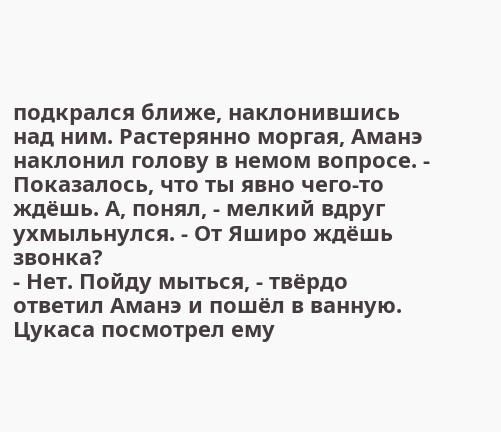подкрался ближе, наклонившись над ним. Растерянно моргая, Аманэ наклонил голову в немом вопросе. - Показалось, что ты явно чего-то ждёшь. А, понял, - мелкий вдруг ухмыльнулся. - От Яширо ждёшь звонка?
- Нет. Пойду мыться, - твёрдо ответил Аманэ и пошёл в ванную. Цукаса посмотрел ему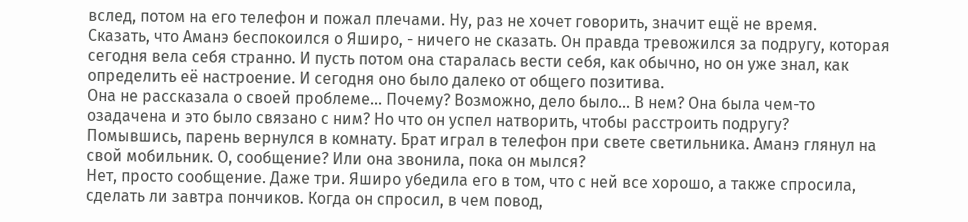вслед, потом на его телефон и пожал плечами. Ну, раз не хочет говорить, значит ещё не время.
Сказать, что Аманэ беспокоился о Яширо, - ничего не сказать. Он правда тревожился за подругу, которая сегодня вела себя странно. И пусть потом она старалась вести себя, как обычно, но он уже знал, как определить её настроение. И сегодня оно было далеко от общего позитива.
Она не рассказала о своей проблеме... Почему? Возможно, дело было... В нем? Она была чем-то озадачена и это было связано с ним? Но что он успел натворить, чтобы расстроить подругу?
Помывшись, парень вернулся в комнату. Брат играл в телефон при свете светильника. Аманэ глянул на свой мобильник. О, сообщение? Или она звонила, пока он мылся?
Нет, просто сообщение. Даже три. Яширо убедила его в том, что с ней все хорошо, а также спросила, сделать ли завтра пончиков. Когда он спросил, в чем повод,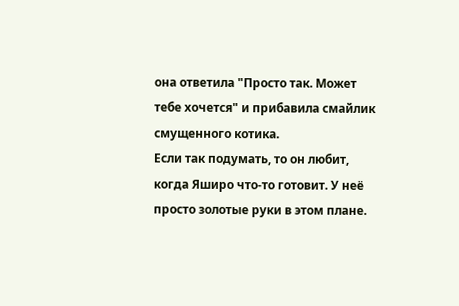она ответила "Просто так. Может тебе хочется" и прибавила смайлик смущенного котика.
Если так подумать, то он любит, когда Яширо что-то готовит. У неё просто золотые руки в этом плане.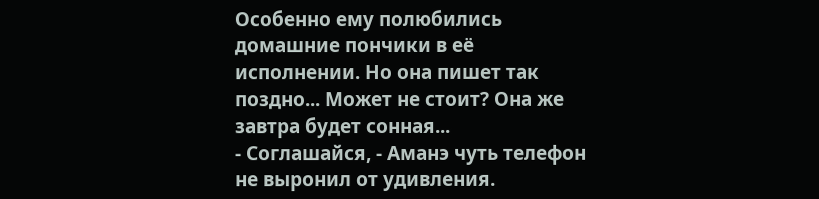Особенно ему полюбились домашние пончики в её исполнении. Но она пишет так поздно... Может не стоит? Она же завтра будет сонная...
- Соглашайся, - Аманэ чуть телефон не выронил от удивления.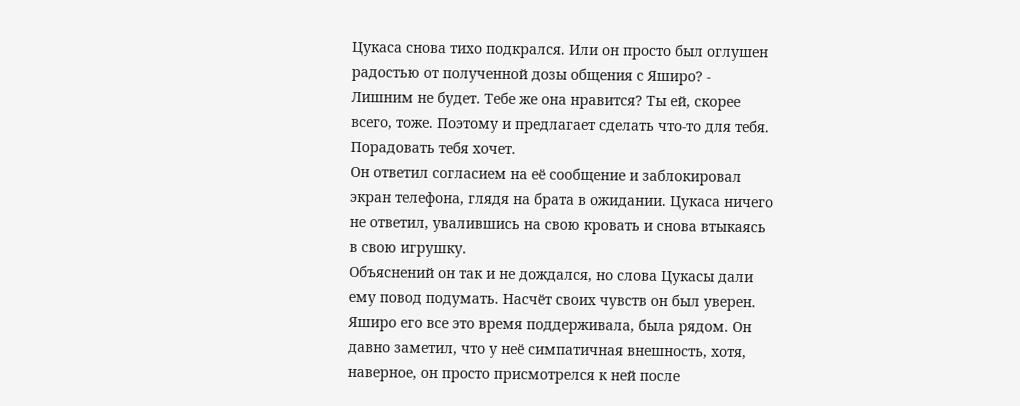Цукаса снова тихо подкрался. Или он просто был оглушен радостью от полученной дозы общения с Яширо? - Лишним не будет. Тебе же она нравится? Ты ей, скорее всего, тоже. Поэтому и предлагает сделать что-то для тебя. Порадовать тебя хочет.
Он ответил согласием на её сообщение и заблокировал экран телефона, глядя на брата в ожидании. Цукаса ничего не ответил, увалившись на свою кровать и снова втыкаясь в свою игрушку.
Объяснений он так и не дождался, но слова Цукасы дали ему повод подумать. Насчёт своих чувств он был уверен. Яширо его все это время поддерживала, была рядом. Он давно заметил, что у неё симпатичная внешность, хотя, наверное, он просто присмотрелся к ней после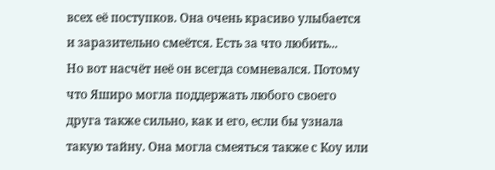всех её поступков. Она очень красиво улыбается и заразительно смеётся. Есть за что любить...
Но вот насчёт неё он всегда сомневался. Потому что Яширо могла поддержать любого своего друга также сильно, как и его, если бы узнала такую тайну. Она могла смеяться также с Коу или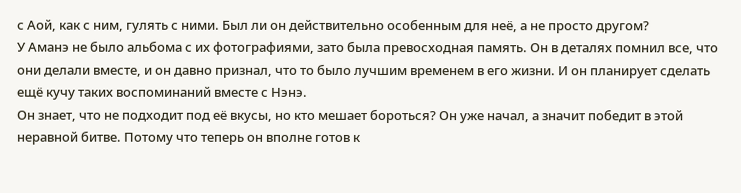с Аой, как с ним, гулять с ними. Был ли он действительно особенным для неё, а не просто другом?
У Аманэ не было альбома с их фотографиями, зато была превосходная память. Он в деталях помнил все, что они делали вместе, и он давно признал, что то было лучшим временем в его жизни. И он планирует сделать ещё кучу таких воспоминаний вместе с Нэнэ.
Он знает, что не подходит под её вкусы, но кто мешает бороться? Он уже начал, а значит победит в этой неравной битве. Потому что теперь он вполне готов к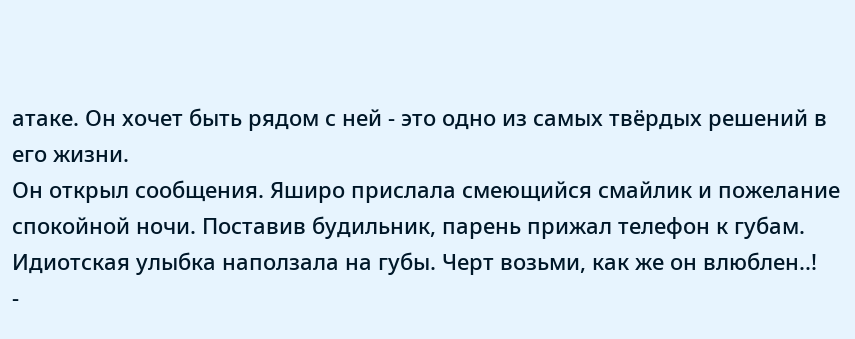атаке. Он хочет быть рядом с ней - это одно из самых твёрдых решений в его жизни.
Он открыл сообщения. Яширо прислала смеющийся смайлик и пожелание спокойной ночи. Поставив будильник, парень прижал телефон к губам. Идиотская улыбка наползала на губы. Черт возьми, как же он влюблен..!
-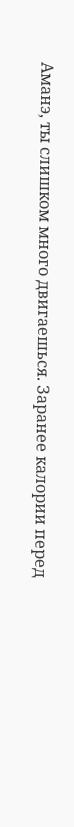Аманэ, ты слишком много двигаешься. Заранее калории перед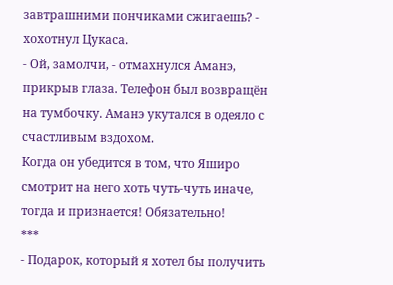завтрашними пончиками сжигаешь? - хохотнул Цукаса.
- Ой, замолчи, - отмахнулся Аманэ, прикрыв глаза. Телефон был возвращён на тумбочку. Аманэ укутался в одеяло с счастливым вздохом.
Когда он убедится в том, что Яширо смотрит на него хоть чуть-чуть иначе, тогда и признается! Обязательно!
***
- Подарок, который я хотел бы получить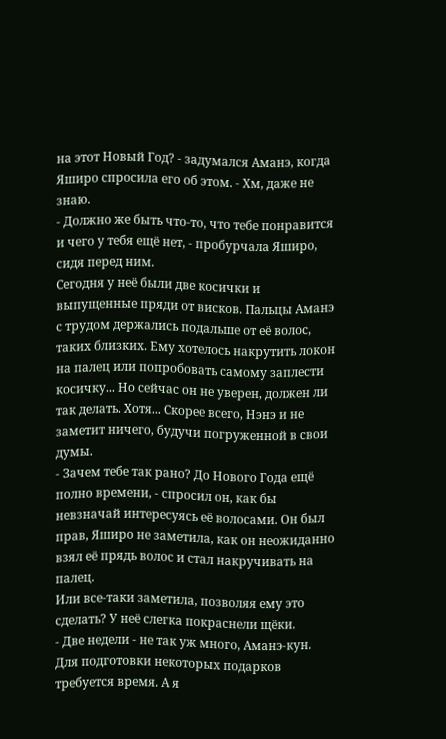на этот Новый Год? - задумался Аманэ, когда Яширо спросила его об этом. - Хм, даже не знаю.
- Должно же быть что-то, что тебе понравится и чего у тебя ещё нет, - пробурчала Яширо, сидя перед ним.
Сегодня у неё были две косички и выпущенные пряди от висков. Пальцы Аманэ с трудом держались подальше от её волос, таких близких. Ему хотелось накрутить локон на палец или попробовать самому заплести косичку... Но сейчас он не уверен, должен ли так делать. Хотя... Скорее всего, Нэнэ и не заметит ничего, будучи погруженной в свои думы.
- Зачем тебе так рано? До Нового Года ещё полно времени, - спросил он, как бы невзначай интересуясь её волосами. Он был прав, Яширо не заметила, как он неожиданно взял её прядь волос и стал накручивать на палец.
Или все-таки заметила, позволяя ему это сделать? У неё слегка покраснели щёки.
- Две недели - не так уж много, Аманэ-кун. Для подготовки некоторых подарков требуется время. А я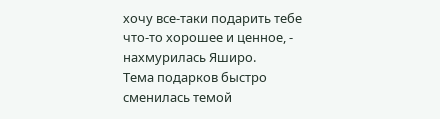хочу все-таки подарить тебе что-то хорошее и ценное, - нахмурилась Яширо.
Тема подарков быстро сменилась темой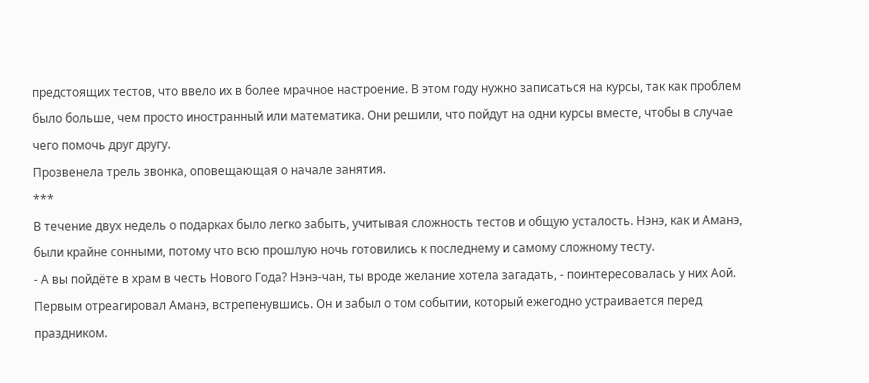предстоящих тестов, что ввело их в более мрачное настроение. В этом году нужно записаться на курсы, так как проблем было больше, чем просто иностранный или математика. Они решили, что пойдут на одни курсы вместе, чтобы в случае чего помочь друг другу.
Прозвенела трель звонка, оповещающая о начале занятия.
***
В течение двух недель о подарках было легко забыть, учитывая сложность тестов и общую усталость. Нэнэ, как и Аманэ, были крайне сонными, потому что всю прошлую ночь готовились к последнему и самому сложному тесту.
- А вы пойдёте в храм в честь Нового Года? Нэнэ-чан, ты вроде желание хотела загадать, - поинтересовалась у них Аой. Первым отреагировал Аманэ, встрепенувшись. Он и забыл о том событии, который ежегодно устраивается перед праздником.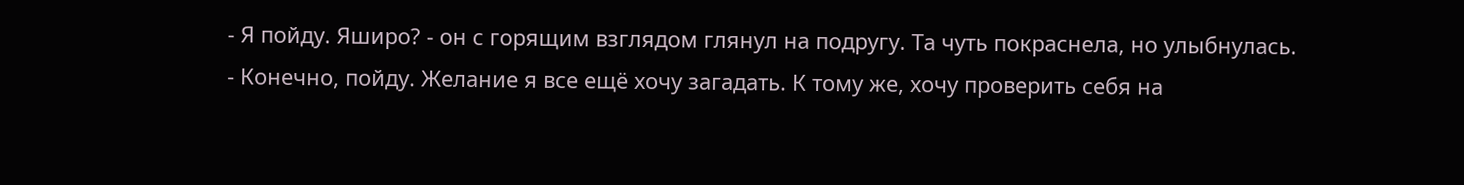- Я пойду. Яширо? - он с горящим взглядом глянул на подругу. Та чуть покраснела, но улыбнулась.
- Конечно, пойду. Желание я все ещё хочу загадать. К тому же, хочу проверить себя на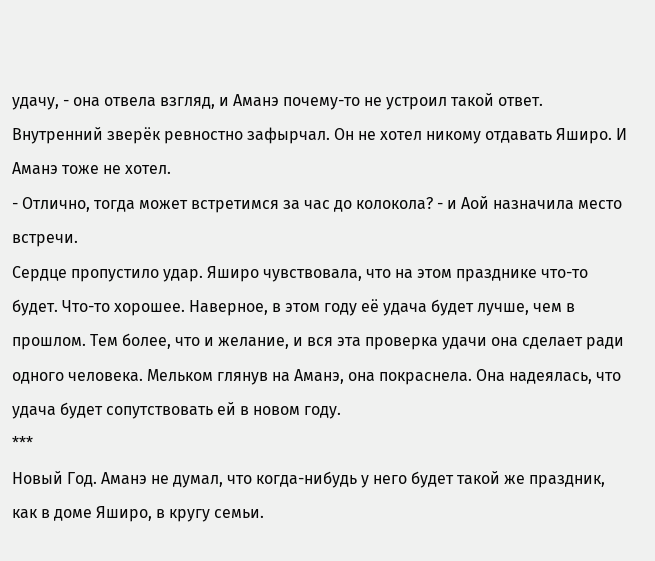удачу, - она отвела взгляд, и Аманэ почему-то не устроил такой ответ. Внутренний зверёк ревностно зафырчал. Он не хотел никому отдавать Яширо. И Аманэ тоже не хотел.
- Отлично, тогда может встретимся за час до колокола? - и Аой назначила место встречи.
Сердце пропустило удар. Яширо чувствовала, что на этом празднике что-то будет. Что-то хорошее. Наверное, в этом году её удача будет лучше, чем в прошлом. Тем более, что и желание, и вся эта проверка удачи она сделает ради одного человека. Мельком глянув на Аманэ, она покраснела. Она надеялась, что удача будет сопутствовать ей в новом году.
***
Новый Год. Аманэ не думал, что когда-нибудь у него будет такой же праздник, как в доме Яширо, в кругу семьи.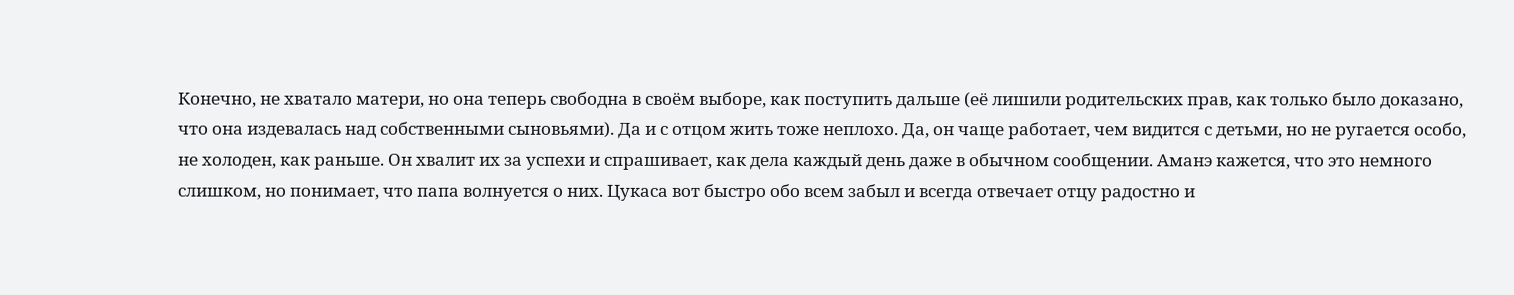Конечно, не хватало матери, но она теперь свободна в своём выборе, как поступить дальше (её лишили родительских прав, как только было доказано, что она издевалась над собственными сыновьями). Да и с отцом жить тоже неплохо. Да, он чаще работает, чем видится с детьми, но не ругается особо, не холоден, как раньше. Он хвалит их за успехи и спрашивает, как дела каждый день даже в обычном сообщении. Аманэ кажется, что это немного слишком, но понимает, что папа волнуется о них. Цукаса вот быстро обо всем забыл и всегда отвечает отцу радостно и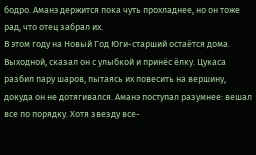бодро. Аманэ держится пока чуть прохладнее, но он тоже рад, что отец забрал их.
В этом году на Новый Год Юги-старший остаётся дома. Выходной, сказал он с улыбкой и принёс ёлку. Цукаса разбил пару шаров, пытаясь их повесить на вершину, докуда он не дотягивался. Аманэ поступал разумнее: вешал все по порядку. Хотя звезду все-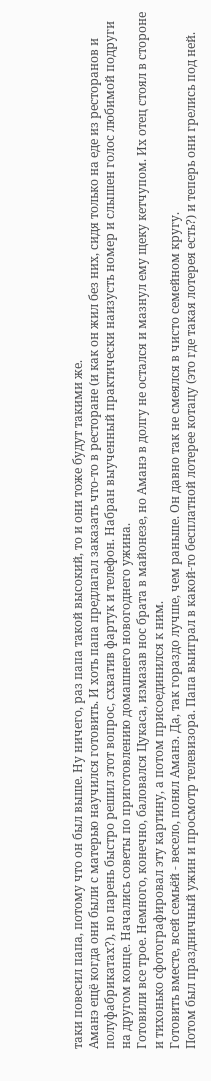таки повесил папа, потому что он был выше. Ну ничего, раз папа такой высокий, то и они тоже будут такими же.
Аманэ ещё когда они были с матерью научился готовить. И хоть папа предлагал заказать что-то в ресторане (и как он жил без них, сидя только на еде из ресторанов и полуфабрикатах?), но парень быстро решил этот вопрос, схватив фартук и телефон. Набран выученный практически наизусть номер и слышен голос любимой подруги на другом конце. Начались советы по приготовлению домашнего новогоднего ужина.
Готовили все трое. Немного, конечно, баловался Цукаса, измазав нос брата в майонезе, но Аманэ в долгу не остался и мазнул ему щеку кетчупом. Их отец стоял в стороне и тихонько сфотографировал эту картину, а потом присоединился к ним.
Готовить вместе, всей семьёй - весело, понял Аманэ. Да, так гораздо лучше, чем раньше. Он давно так не смеялся в чисто семейном кругу.
Потом был праздничный ужин и просмотр телевизора. Папа выиграл в какой-то бесплатной лотерее котацу (это где такая лотерея есть?) и теперь они грелись под ней.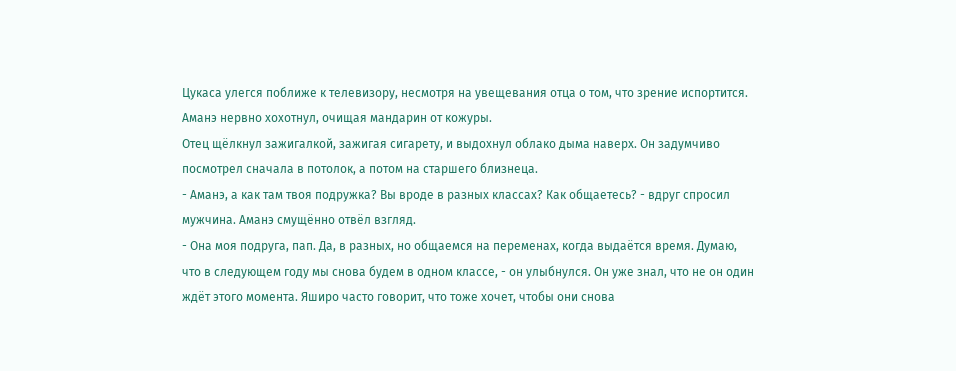Цукаса улегся поближе к телевизору, несмотря на увещевания отца о том, что зрение испортится. Аманэ нервно хохотнул, очищая мандарин от кожуры.
Отец щёлкнул зажигалкой, зажигая сигарету, и выдохнул облако дыма наверх. Он задумчиво посмотрел сначала в потолок, а потом на старшего близнеца.
- Аманэ, а как там твоя подружка? Вы вроде в разных классах? Как общаетесь? - вдруг спросил мужчина. Аманэ смущённо отвёл взгляд.
- Она моя подруга, пап. Да, в разных, но общаемся на переменах, когда выдаётся время. Думаю, что в следующем году мы снова будем в одном классе, - он улыбнулся. Он уже знал, что не он один ждёт этого момента. Яширо часто говорит, что тоже хочет, чтобы они снова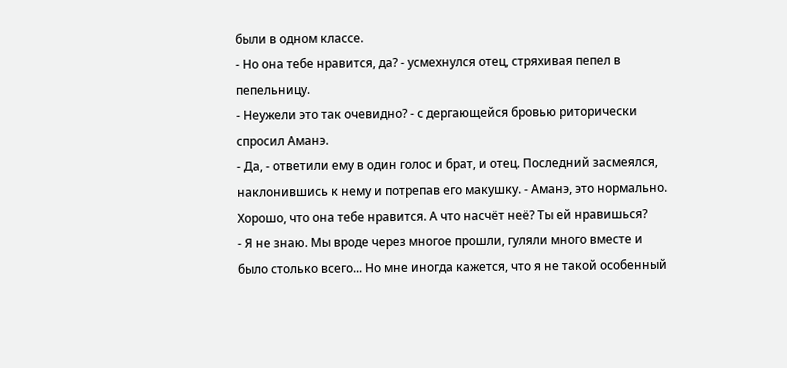были в одном классе.
- Но она тебе нравится, да? - усмехнулся отец, стряхивая пепел в пепельницу.
- Неужели это так очевидно? - с дергающейся бровью риторически спросил Аманэ.
- Да, - ответили ему в один голос и брат, и отец. Последний засмеялся, наклонившись к нему и потрепав его макушку. - Аманэ, это нормально. Хорошо, что она тебе нравится. А что насчёт неё? Ты ей нравишься?
- Я не знаю. Мы вроде через многое прошли, гуляли много вместе и было столько всего... Но мне иногда кажется, что я не такой особенный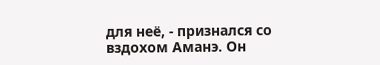для неё, - признался со вздохом Аманэ. Он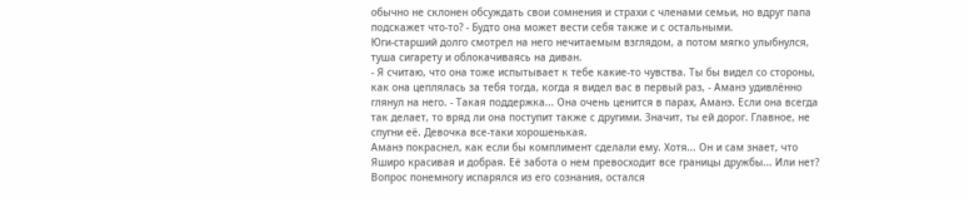обычно не склонен обсуждать свои сомнения и страхи с членами семьи, но вдруг папа подскажет что-то? - Будто она может вести себя также и с остальными.
Юги-старший долго смотрел на него нечитаемым взглядом, а потом мягко улыбнулся, туша сигарету и облокачиваясь на диван.
- Я считаю, что она тоже испытывает к тебе какие-то чувства. Ты бы видел со стороны, как она цеплялась за тебя тогда, когда я видел вас в первый раз, - Аманэ удивлённо глянул на него. - Такая поддержка... Она очень ценится в парах, Аманэ. Если она всегда так делает, то вряд ли она поступит также с другими. Значит, ты ей дорог. Главное, не спугни её. Девочка все-таки хорошенькая.
Аманэ покраснел, как если бы комплимент сделали ему. Хотя... Он и сам знает, что Яширо красивая и добрая. Её забота о нем превосходит все границы дружбы... Или нет?
Вопрос понемногу испарялся из его сознания, остался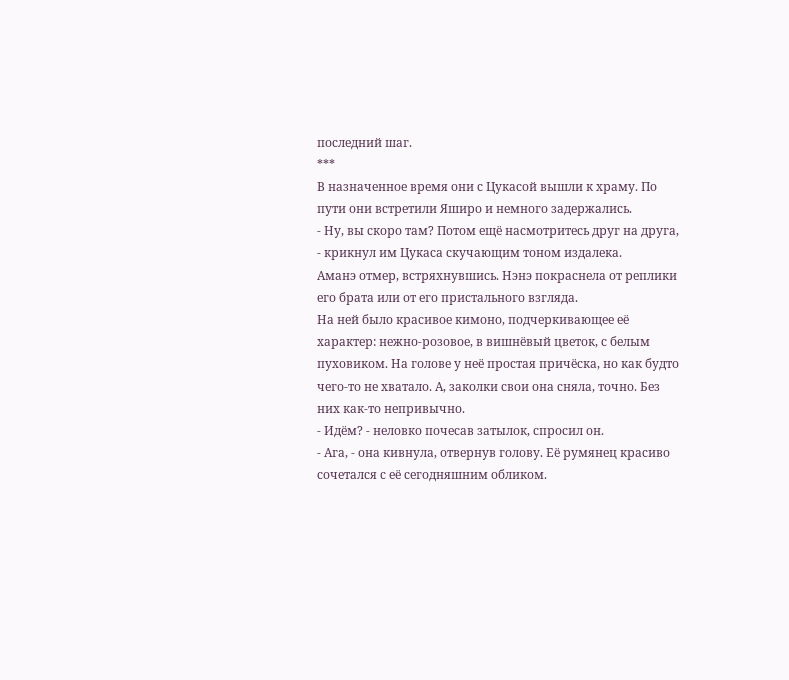последний шаг.
***
В назначенное время они с Цукасой вышли к храму. По пути они встретили Яширо и немного задержались.
- Ну, вы скоро там? Потом ещё насмотритесь друг на друга, - крикнул им Цукаса скучающим тоном издалека.
Аманэ отмер, встряхнувшись. Нэнэ покраснела от реплики его брата или от его пристального взгляда.
На ней было красивое кимоно, подчеркивающее её характер: нежно-розовое, в вишнёвый цветок, с белым пуховиком. На голове у неё простая причёска, но как будто чего-то не хватало. А, заколки свои она сняла, точно. Без них как-то непривычно.
- Идём? - неловко почесав затылок, спросил он.
- Ага, - она кивнула, отвернув голову. Её румянец красиво сочетался с её сегодняшним обликом.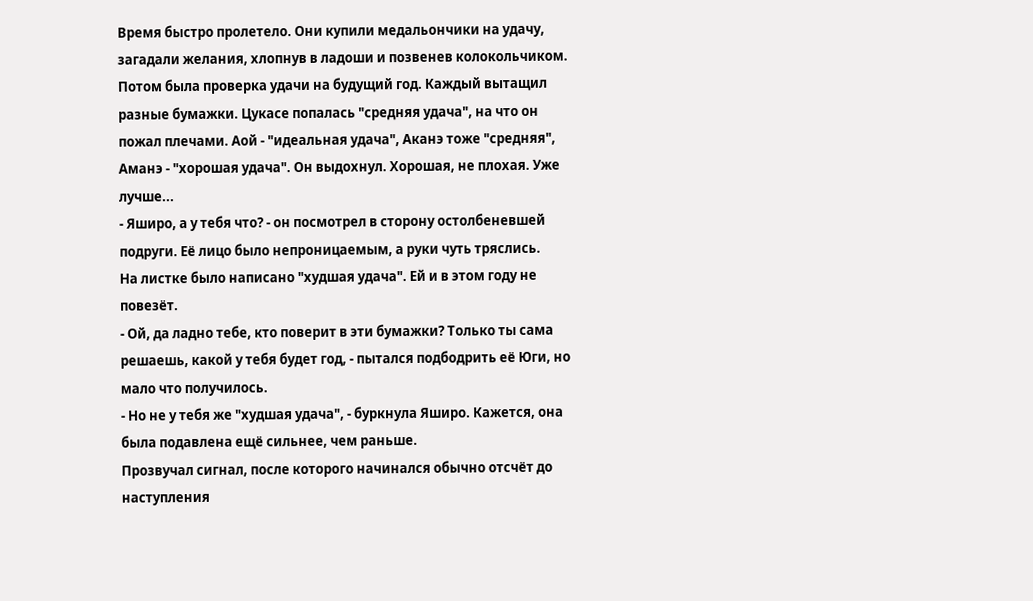Время быстро пролетело. Они купили медальончики на удачу, загадали желания, хлопнув в ладоши и позвенев колокольчиком. Потом была проверка удачи на будущий год. Каждый вытащил разные бумажки. Цукасе попалась "средняя удача", на что он пожал плечами. Аой - "идеальная удача", Аканэ тоже "средняя", Аманэ - "хорошая удача". Он выдохнул. Хорошая, не плохая. Уже лучше...
- Яширо, а у тебя что? - он посмотрел в сторону остолбеневшей подруги. Её лицо было непроницаемым, а руки чуть тряслись.
На листке было написано "худшая удача". Ей и в этом году не повезёт.
- Ой, да ладно тебе, кто поверит в эти бумажки? Только ты сама решаешь, какой у тебя будет год, - пытался подбодрить её Юги, но мало что получилось.
- Но не у тебя же "худшая удача", - буркнула Яширо. Кажется, она была подавлена ещё сильнее, чем раньше.
Прозвучал сигнал, после которого начинался обычно отсчёт до наступления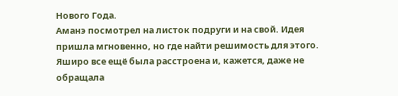Нового Года.
Аманэ посмотрел на листок подруги и на свой. Идея пришла мгновенно, но где найти решимость для этого. Яширо все ещё была расстроена и, кажется, даже не обращала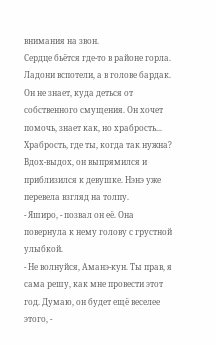внимания на звон.
Сердце бьётся где-то в районе горла. Ладони вспотели, а в голове бардак. Он не знает, куда деться от собственного смущения. Он хочет помочь, знает как, но храбрость... Храбрость, где ты, когда так нужна?
Вдох-выдох, он выпрямился и приблизился к девушке. Нэнэ уже перевела взгляд на толпу.
- Яширо, - позвал он её. Она повернула к нему голову с грустной улыбкой.
- Не волнуйся, Аманэ-кун. Ты прав, я сама решу, как мне провести этот год. Думаю, он будет ещё веселее этого, -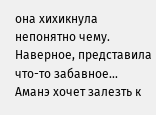она хихикнула непонятно чему. Наверное, представила что-то забавное... Аманэ хочет залезть к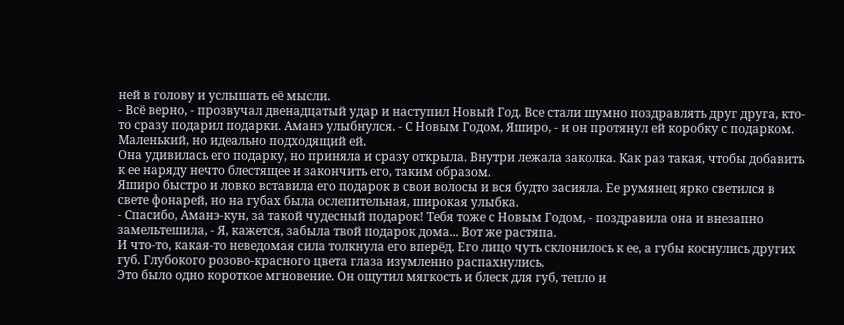ней в голову и услышать её мысли.
- Всё верно, - прозвучал двенадцатый удар и наступил Новый Год. Все стали шумно поздравлять друг друга, кто-то сразу подарил подарки. Аманэ улыбнулся. - С Новым Годом, Яширо, - и он протянул ей коробку с подарком. Маленький, но идеально подходящий ей.
Она удивилась его подарку, но приняла и сразу открыла. Внутри лежала заколка. Как раз такая, чтобы добавить к ее наряду нечто блестящее и закончить его, таким образом.
Яширо быстро и ловко вставила его подарок в свои волосы и вся будто засияла. Ее румянец ярко светился в свете фонарей, но на губах была ослепительная, широкая улыбка.
- Спасибо, Аманэ-кун, за такой чудесный подарок! Тебя тоже с Новым Годом, - поздравила она и внезапно замельтешила, - Я, кажется, забыла твой подарок дома... Вот же растяпа.
И что-то, какая-то неведомая сила толкнула его вперёд. Его лицо чуть склонилось к ее, а губы коснулись других губ. Глубокого розово-красного цвета глаза изумленно распахнулись.
Это было одно короткое мгновение. Он ощутил мягкость и блеск для губ, тепло и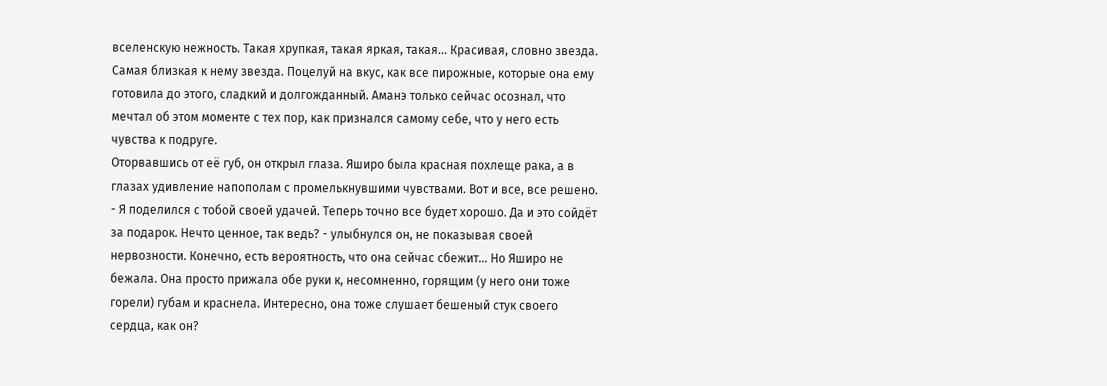вселенскую нежность. Такая хрупкая, такая яркая, такая... Красивая, словно звезда. Самая близкая к нему звезда. Поцелуй на вкус, как все пирожные, которые она ему готовила до этого, сладкий и долгожданный. Аманэ только сейчас осознал, что мечтал об этом моменте с тех пор, как признался самому себе, что у него есть чувства к подруге.
Оторвавшись от её губ, он открыл глаза. Яширо была красная похлеще рака, а в глазах удивление напополам с промелькнувшими чувствами. Вот и все, все решено.
- Я поделился с тобой своей удачей. Теперь точно все будет хорошо. Да и это сойдёт за подарок. Нечто ценное, так ведь? - улыбнулся он, не показывая своей нервозности. Конечно, есть вероятность, что она сейчас сбежит... Но Яширо не бежала. Она просто прижала обе руки к, несомненно, горящим (у него они тоже горели) губам и краснела. Интересно, она тоже слушает бешеный стук своего сердца, как он?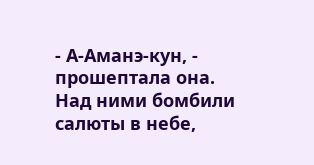- А-Аманэ-кун, - прошептала она.
Над ними бомбили салюты в небе,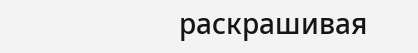раскрашивая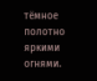тёмное полотно яркими огнями.